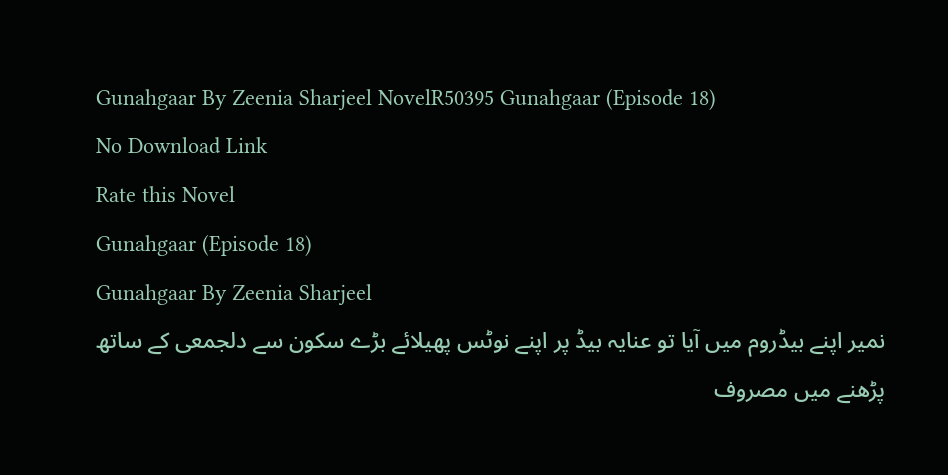Gunahgaar By Zeenia Sharjeel NovelR50395 Gunahgaar (Episode 18)
No Download Link
Rate this Novel
Gunahgaar (Episode 18)
Gunahgaar By Zeenia Sharjeel
نمیر اپنے بیڈروم میں آیا تو عنایہ بیڈ پر اپنے نوٹس پھیلائے بڑے سکون سے دلجمعی کے ساتھ پڑھنے میں مصروف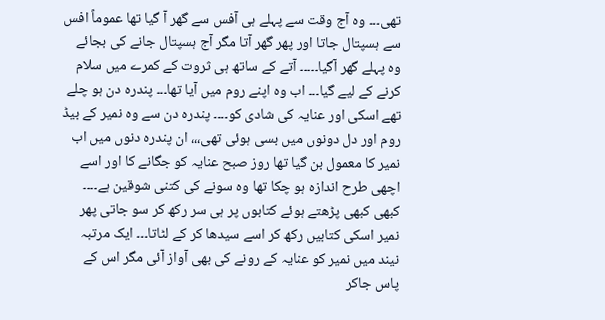تھی۔۔۔ وہ آج وقت سے پہلے ہی آفس سے گھر آ گیا تھا عموماً افس سے ہسپتال جاتا اور پھر گھر آتا مگر آج ہسپتال جانے کی بجائے وہ پہلے گھر آگیا۔۔۔۔۔ آتے کے ساتھ ہی ثروت کے کمرے میں سلام کرنے کے لیے گیا۔۔۔ اب وہ اپنے روم میں آیا تھا۔۔۔ پندرہ دن ہو چلے تھے اسکی اور عنایہ کی شادی کو۔۔۔۔ پندرہ دن سے وہ نمیر کے بیڈ روم اور دل دونوں میں بسی ہوئی تھی،،، ان پندرہ دنوں میں اب نمیر کا معمول بن گیا تھا روز صبح عنایہ کو جگانے کا اور اسے اچھی طرح اندازہ ہو چکا تھا وہ سونے کی کتنی شوقین ہے۔۔۔۔ کبھی کبھی پڑھتے ہوئے کتابوں پر ہی سر رکھ کر سو جاتی پھر نمیر اسکی کتابیں رکھ کر اسے سیدھا کر کے لٹاتا۔۔۔ ایک مرتبہ نیند میں نمیر کو عنایہ کے رونے کی بھی آواز آئی مگر اس کے پاس جاکر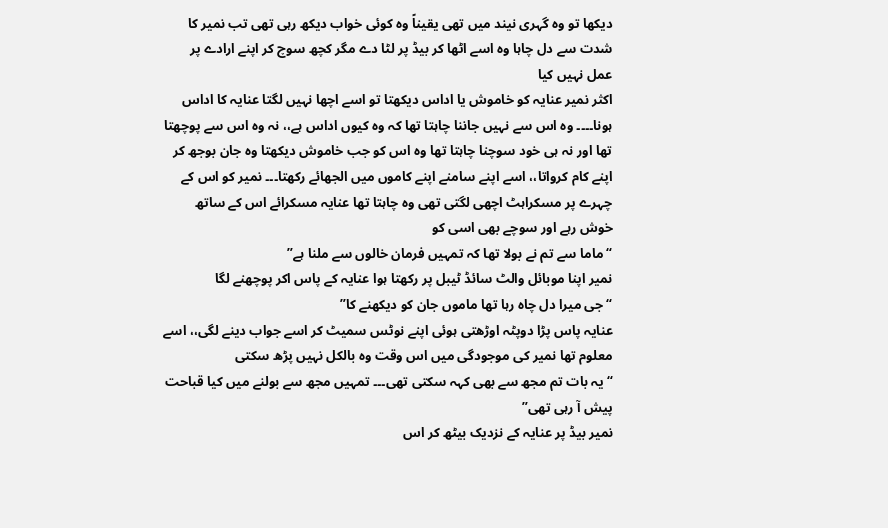دیکھا تو وہ گہری نیند میں تھی یقیناً وہ کوئی خواب دیکھ رہی تھی تب نمیر کا شدت سے دل چاہا وہ اسے اٹھا کر بیڈ پر لٹا دے مگر کچھ سوچ کر اپنے ارادے پر عمل نہیں کیا
اکثر نمیر عنایہ کو خاموش یا اداس دیکھتا تو اسے اچھا نہیں لگتا عنایہ کا اداس ہونا۔۔۔۔ وہ اس سے نہیں جاننا چاہتا تھا کہ وہ کیوں اداس ہے،، نہ وہ اس سے پوچھتا تھا اور نہ ہی خود سوچنا چاہتا تھا وہ اس کو جب خاموش دیکھتا وہ جان بوجھ کر اپنے کام کرواتا،، اسے اپنے سامنے اپنے کاموں میں الجھائے رکھتا۔۔۔ نمیر کو اس کے چہرے پر مسکراہٹ اچھی لگتی تھی وہ چاہتا تھا عنایہ مسکرائے اس کے ساتھ خوش رہے اور سوچے بھی اسی کو
“ماما سے تم نے بولا تھا کہ تمہیں فرمان خالوں سے ملنا ہے”
نمیر اپنا موبائل والٹ سائڈ ٹیبل پر رکھتا ہوا عنایہ کے پاس اکر پوچھنے لگا
“جی میرا دل چاہ رہا تھا ماموں جان کو دیکھنے کا”
عنایہ پاس پڑا دوپٹہ اوڑھتی ہوئی اپنے نوٹس سمیٹ کر اسے جواب دینے لگی،، اسے معلوم تھا نمیر کی موجودگی میں اس وقت وہ بالکل نہیں پڑھ سکتی
“یہ بات تم مجھ سے بھی کہہ سکتی تھی۔۔۔ تمہیں مجھ سے بولنے میں کیا قباحت پیش آ رہی تھی”
نمیر بیڈ پر عنایہ کے نزدیک بیٹھ کر اس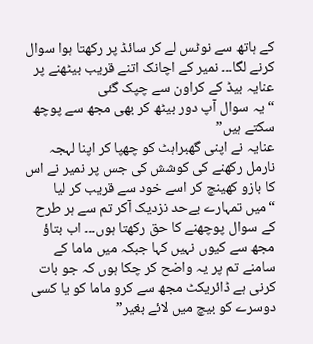کے ہاتھ سے نوٹس لے کر سائڈ پر رکھتا ہوا سوال کرنے لگا۔۔۔ نمیر کے اچانک اتنے قریب بیٹھنے پر عنایہ بیڈ کے کراون سے چپک گئی
“یہ سوال آپ دور بیٹھ کر بھی مجھ سے پوچھ سکتے ہیں”
عنایہ نے اپنی گھبراہٹ کو چھپا کر اپنا لہجہ نارمل رکھنے کی کوشش کی جس پر نمیر نے اس کا بازو کھینچ کر اسے خود سے قریب کر لیا
“میں تمہارے بےحد نزدیک آکر تم سے ہر طرح کے سوال پوچھنے کا حق رکھتا ہوں۔۔۔ اب بتاؤ مجھ سے کیوں نہیں کہا جبکہ میں ماما کے سامنے تم پر یہ واضح کر چکا ہوں کہ جو بات کرنی ہے ڈائریکٹ مجھ سے کرو ماما کو یا کسی دوسرے کو بیچ میں لائے بغیر”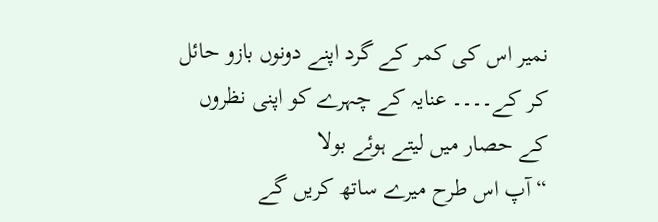نمیر اس کی کمر کے گرد اپنے دونوں بازو حائل کر کے۔۔۔۔ عنایہ کے چہرے کو اپنی نظروں کے حصار میں لیتے ہوئے بولا
“آپ اس طرح میرے ساتھ کریں گے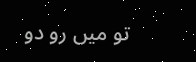تو میں رو دو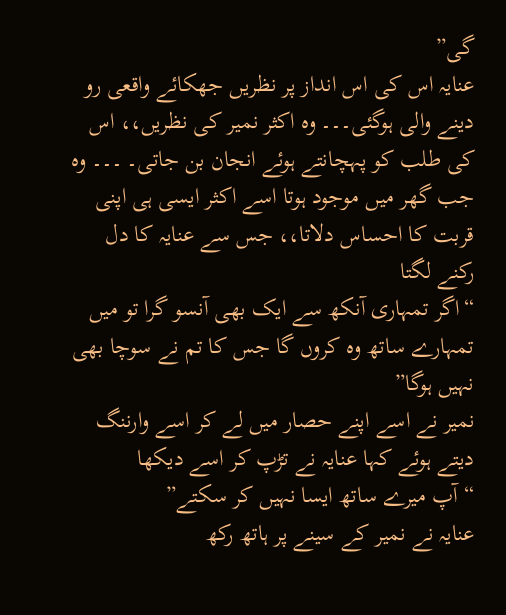گی”
عنایہ اس کی اس انداز پر نظریں جھکائے واقعی رو دینے والی ہوگئی۔۔۔ وہ اکثر نمیر کی نظریں،، اس کی طلب کو پہچانتے ہوئے انجان بن جاتی۔ ۔۔۔ وہ جب گھر میں موجود ہوتا اسے اکثر ایسی ہی اپنی قربت کا احساس دلاتا،، جس سے عنایہ کا دل رکنے لگتا
“اگر تمہاری آنکھ سے ایک بھی آنسو گرا تو میں تمہارے ساتھ وہ کروں گا جس کا تم نے سوچا بھی نہیں ہوگا”
نمیر نے اسے اپنے حصار میں لے کر اسے وارننگ دیتے ہوئے کہا عنایہ نے تڑپ کر اسے دیکھا
“آپ میرے ساتھ ایسا نہیں کر سکتے”
عنایہ نے نمیر کے سینے پر ہاتھ رکھ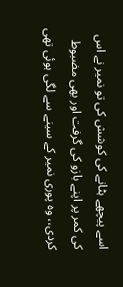اسے پیچھے ہٹانے کی کوشش کی تو نمیر نے اس کی کمر پر اپنے بازو کی گرفت اور بھی مضبوط کردی،، وہ پوری نمیر کے سینے سے لگی ہوئی تھی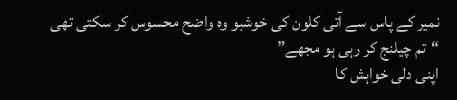نمیر کے پاس سے آتی کلون کی خوشبو وہ واضح محسوس کر سکتی تھی
“تم چیلنج کر رہی ہو مجھے”
اپنی دلی خواہش کا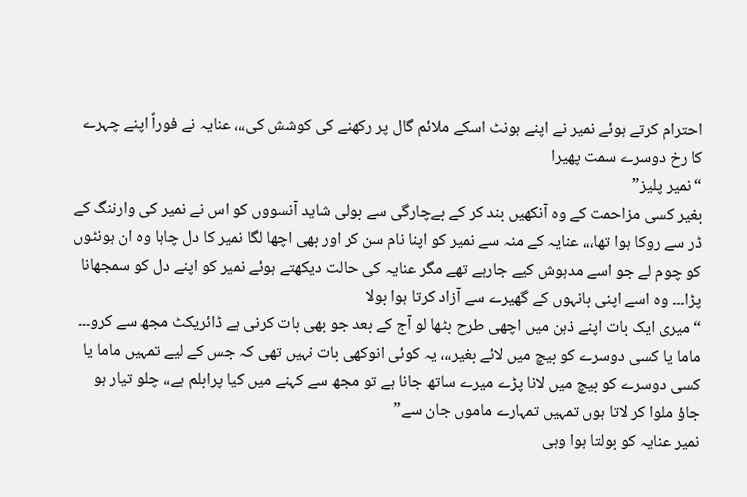احترام کرتے ہوئے نمیر نے اپنے ہونٹ اسکے ملائم گال پر رکھنے کی کوشش کی،،، عنایہ نے فوراً اپنے چہرے کا رخ دوسرے سمت پھیرا
“نمیر پلیز”
بغیر کسی مزاحمت کے وہ آنکھیں بند کر کے بےچارگی سے بولی شاید آنسووں کو اس نے نمیر کی وارننگ کے ڈر سے روکا ہوا تھا،،، عنایہ کے منہ سے نمیر کو اپنا نام سن کر اور بھی اچھا لگا نمیر کا دل چاہا وہ ان ہونٹوں کو چوم لے جو اسے مدہوش کیے جارہے تھے مگر عنایہ کی حالت دیکھتے ہوئے نمیر کو اپنے دل کو سمجھانا پڑا۔۔۔ وہ اسے اپنی بانہوں کے گھیرے سے آزاد کرتا ہوا بولا
“میری ایک بات اپنے ذہن میں اچھی طرح بٹھا لو آج کے بعد جو بھی بات کرنی ہے ڈائریکٹ مجھ سے کرو۔۔۔ ماما یا کسی دوسرے کو بیچ میں لائے بغیر،،، یہ کوئی انوکھی بات نہیں تھی کہ جس کے لیے تمہیں ماما یا کسی دوسرے کو بیچ میں لانا پڑے میرے ساتھ جانا ہے تو مجھ سے کہنے میں کیا پرابلم ہے،، چلو تیار ہو جاؤ ملوا کر لاتا ہوں تمہیں تمہارے ماموں جان سے”
نمیر عنایہ کو بولتا ہوا وہی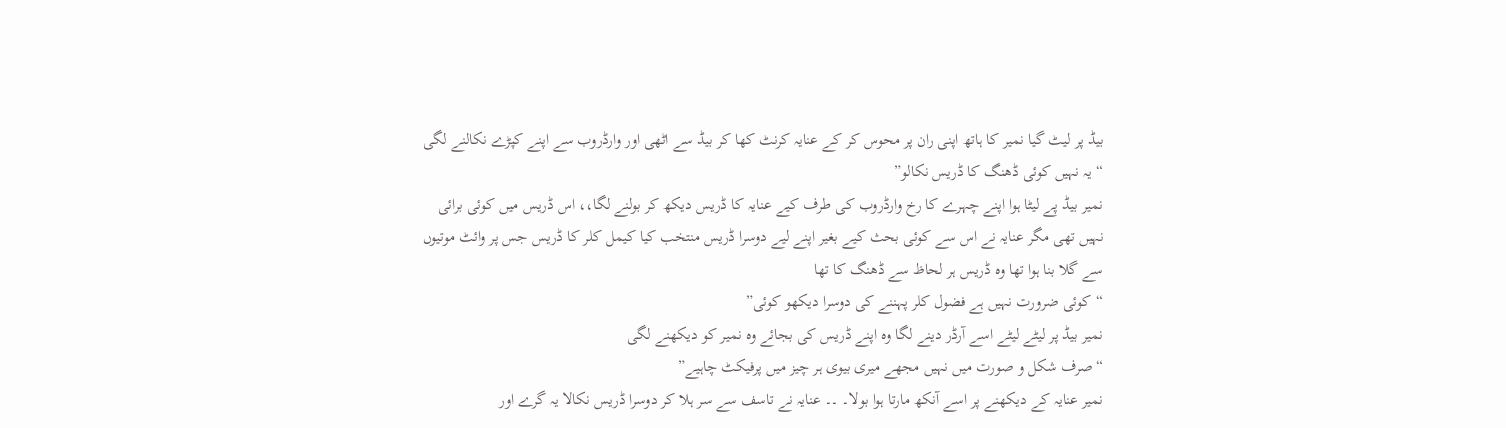بیڈ پر لیٹ گیا نمیر کا ہاتھ اپنی ران پر محوس کر کے عنایہ کرنٹ کھا کر بیڈ سے اٹھی اور وارڈروب سے اپنے کپڑے نکالنے لگی
“یہ نہیں کوئی ڈھنگ کا ڈریس نکالو”
نمیر بیڈ پے لیٹا ہوا اپنے چہرے کا رخ وارڈروب کی طرف کیے عنایہ کا ڈریس دیکھ کر بولنے لگا،، اس ڈریس میں کوئی برائی نہیں تھی مگر عنایہ نے اس سے کوئی بحث کیے بغیر اپنے لیے دوسرا ڈریس منتخب کیا کیمل کلر کا ڈریس جس پر وائٹ موتیوں سے گلا بنا ہوا تھا وہ ڈریس ہر لحاظ سے ڈھنگ کا تھا
“کوئی ضرورت نہیں ہے فضول کلر پہننے کی دوسرا دیکھو کوئی”
نمیر بیڈ پر لیٹے لیٹے اسے آرڈر دینے لگا وہ اپنے ڈریس کی بجائے وہ نمیر کو دیکھنے لگی
“صرف شکل و صورت میں نہیں مجھے میری بیوی ہر چیز میں پرفیکٹ چاہیے”
نمیر عنایہ کے دیکھنے پر اسے آنکھ مارتا ہوا بولا۔ ۔۔ عنایہ نے تاسف سے سر ہلا کر دوسرا ڈریس نکالا یہ گرے اور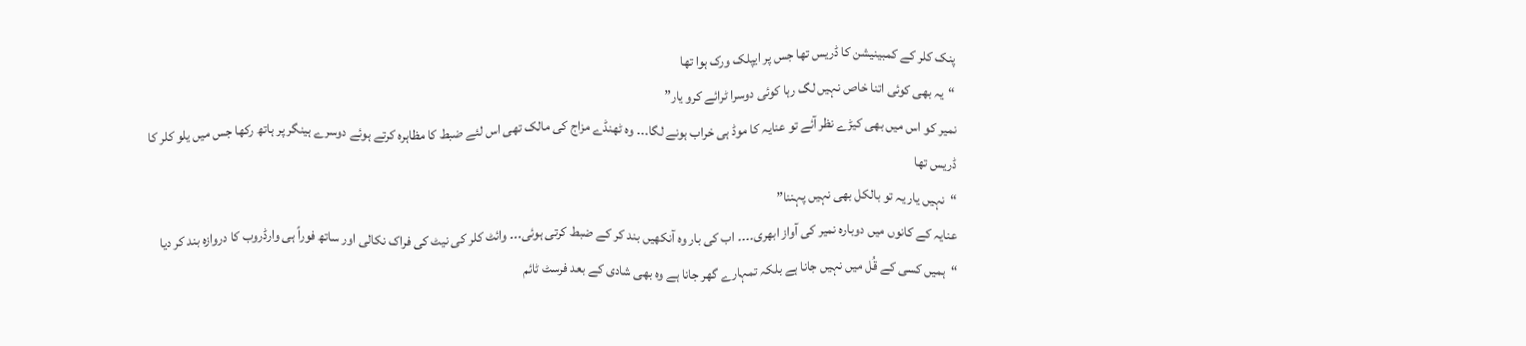پنک کلر کے کمبینیشن کا ڈریس تھا جس پر ایپلک ورک ہوا تھا
“یہ بھی کوئی اتنا خاص نہیں لگ رہا کوئی دوسرا ٹرائے کرو یار”
نمیر کو اس میں بھی کیڑے نظر آئے تو عنایہ کا موڈ ہی خراب ہونے لگا۔۔۔ وہ ٹھنڈے مزاج کی مالک تھی اس لئے ضبط کا مظاہرہ کرتے ہوئے دوسرے ہینگر پر ہاتھ رکھا جس میں یلو کلر کا ڈریس تھا
“نہیں یار یہ تو بالکل بھی نہیں پہننا”
عنایہ کے کانوں میں دوبارہ نمیر کی آواز ابھری۔۔۔۔ اب کی بار وہ آنکھیں بند کر کے ضبط کرتی ہوئی۔۔۔ وائٹ کلر کی نیٹ کی فراک نکالی اور ساتھ فوراً ہی وارڈروب کا دروازہ بند کر دیا
“ہمیں کسی کے قُل میں نہیں جانا ہے بلکہ تمہارے گھر جانا ہے وہ بھی شادی کے بعد فرسٹ ٹائم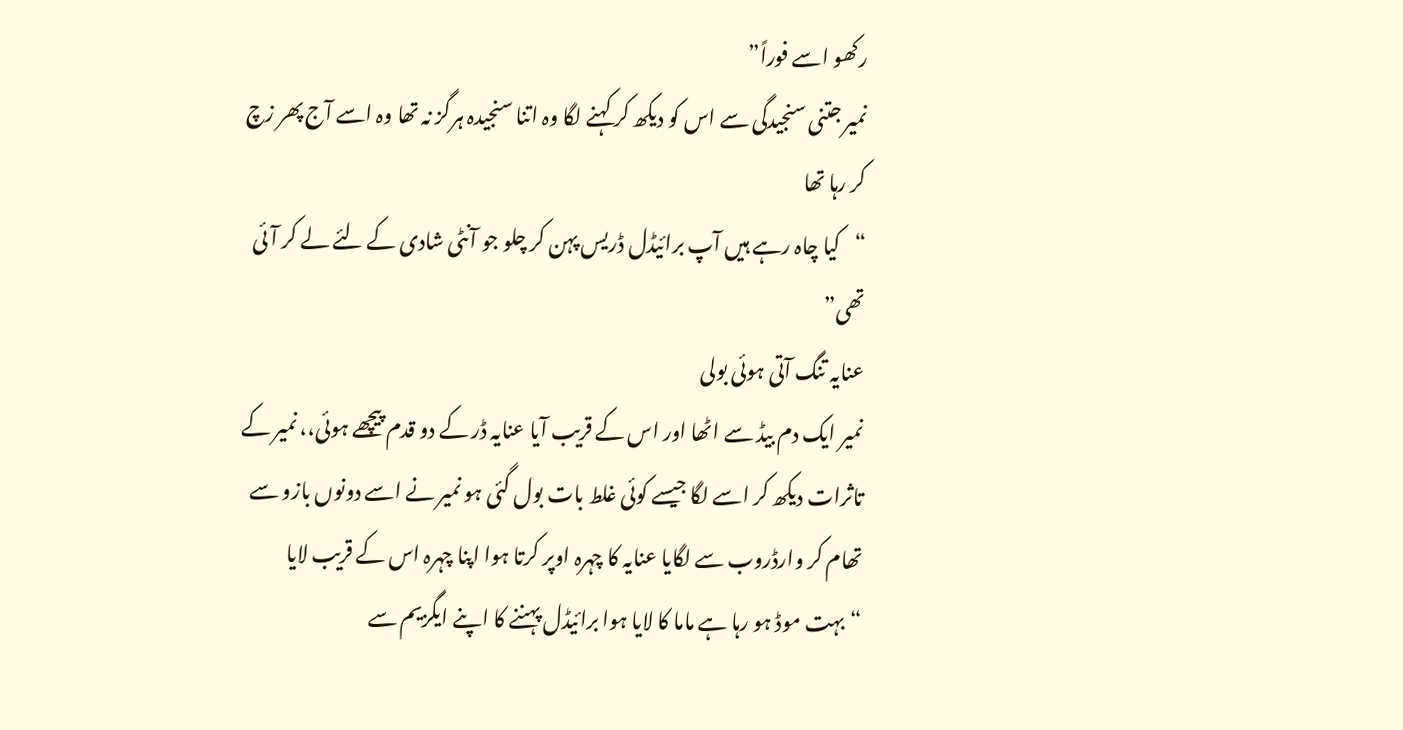رکھو اسے فوراً”
نمیر جتنی سنجیدگی سے اس کو دیکھ کر کہنے لگا وہ اتنا سنجیدہ ہرگز نہ تھا وہ اسے آج پھر زچ کر رہا تھا
“کیا چاہ رہے ہیں آپ برائیڈل ڈریس پہن کر چلو جو آنٹی شادی کے لئے لے کر آئی تھی”
عنایہ تنگ آتی ہوئی بولی
نمیر ایک دم بیڈ سے اٹھا اور اس کے قریب آیا عنایہ ڈر کے دو قدم پیچھے ہوئی،، نمیر کے تاثرات دیکھ کر اسے لگا جیسے کوئی غلط بات بول گئی ہو نمیر نے اسے دونوں بازو سے تھام کر وارڈروب سے لگایا عنایہ کا چہرہ اوپر کرتا ہوا اپنا چہرہ اس کے قریب لایا
“بہت موڈ ہو رہا ہے ماما کا لایا ہوا برائیڈل پہننے کا اپنے ایگزیم سے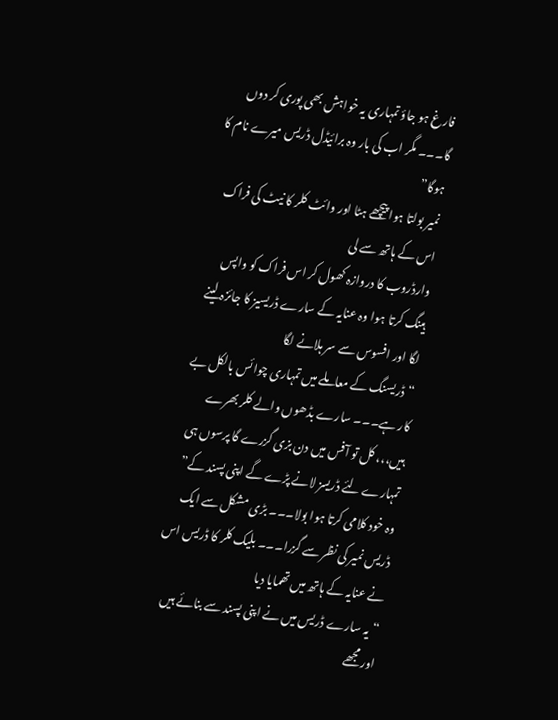فارغ ہو جاؤ تمہاری یہ خواہش بھی پوری کر دوں گا۔۔۔ مگر اب کی بار وہ برائیڈل ڈریس میرے نام کا ہوگا”
نمیر بولتا ہوا پیچھے ہٹا اور وائٹ کلر کا نیٹ کی فراک اس کے ہاتھ سے لی
وارڈروب کا دروازہ کھول کر اس فراک کو واپس ہینگ کرتا ہوا وہ عنایہ کے سارے ڈریسیز کا جائزہ لینے لگا اور افسوس سے سر ہلانے لگا
“ڈریسنگ کے معاملے میں تمہاری چوائس بالکل بے کار ہے۔۔۔ سارے بڈھوں والے کلر بھرے ہیں،،، کل تو آفس میں دن بزی گزرے گا پرسوں ہی تمہارے لئے ڈریسز لانے پڑے گے اپنی پسند کے”
وہ خود کلامی کرتا ہوا بولا۔۔۔ بڑی مشکل سے ایک ڈریس نمیر کی نظر سے گزرا۔۔۔ بلیک کلر کا ڈریس اس نے عنایہ کے ہاتھ میں تھمایا دیا
“یہ سارے ڈریس میں نے اپنی پسند سے بنائے ہیں اور مجھے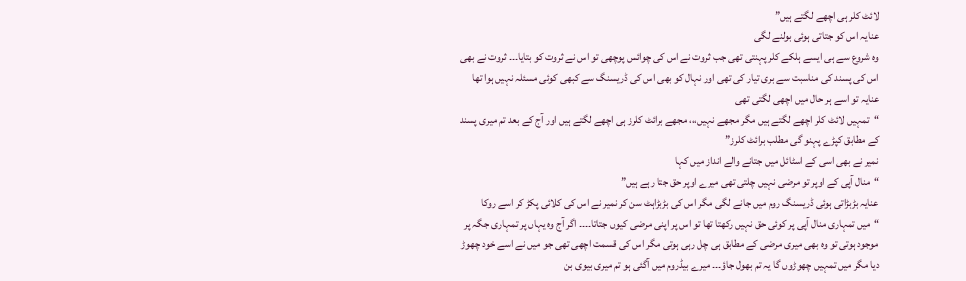لائٹ کلر ہی اچھے لگتے ہیں”
عنایہ اس کو جتاتی ہوئی بولنے لگی
وہ شروع سے ہی ایسے ہلکے کلر پہنتی تھی جب ثروت نے اس کی چوائس پوچھی تو اس نے ثروت کو بتایا۔۔۔ ثروت نے بھی اس کی پسند کی مناسبت سے بری تیار کی تھی اور نہال کو بھی اس کی ڈریسنگ سے کبھی کوئی مسئلہ نہیں ہوا تھا عنایہ تو اسے ہر حال میں اچھی لگتی تھی
“تمہیں لائٹ کلر اچھے لگتے ہیں مگر مجھے نہیں،،، مجھے برائٹ کلرز ہی اچھے لگتے ہیں اور آج کے بعد تم میری پسند کے مطابق کپڑے پہنو گی مطلب برائٹ کلرز”
نمیر نے بھی اسی کے اسٹائل میں جتانے والے انداز میں کہا
“منال آپی کے اوپر تو مرضی نہیں چلتی تھی میرے اوپر حق جتا رہے ہیں”
عنایہ بڑبڑاتی ہوئی ڈریسنگ روم میں جانے لگی مگر اس کی بڑبڑاہٹ سن کر نمیر نے اس کی کلائی پکڑ کر اسے روکا
“میں تمہاری منال آپی پر کوئی حق نہیں رکھتا تھا تو اس پر اپنی مرضی کیوں جتاتا۔۔۔۔ اگر آج وہ یہاں پر تمہاری جگہ پر موجود ہوتی تو وہ بھی میری مرضی کے مطابق ہی چل رہی ہوتی مگر اس کی قسمت اچھی تھی جو میں نے اسے خود چھوڑ دیا مگر میں تمہیں چھوڑوں گا یہ تم بھول جاؤ۔۔۔ میرے بیڈروم میں آگئی ہو تم میری بیوی بن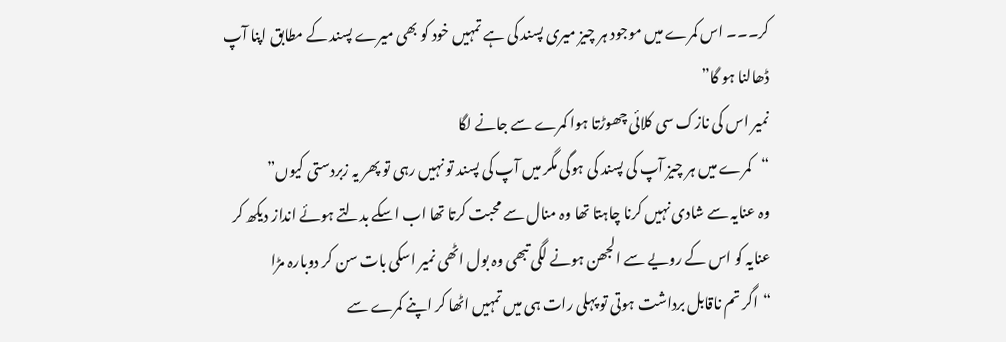کر۔۔۔ اس کمرے میں موجود ہر چیز میری پسند کی ہے تمہیں خود کو بھی میرے پسند کے مطابق اپنا آپ ڈھالنا ہو گا”
نمیر اس کی نازک سی کلائی چھوڑتا ہوا کمرے سے جانے لگا
“کمرے میں ہر چیز آپ کی پسند کی ہوگی مگر میں آپ کی پسند تو نہیں رہی تو پھر یہ زبردستی کیوں”
وہ عنایہ سے شادی نہیں کرنا چاہتا تھا وہ منال سے محبت کرتا تھا اب اسکے بدلتے ہوئے انداز دیکھ کر عنایہ کو اس کے رویے سے الجھن ہونے لگی تبھی وہ بول اٹھی نمیر اسکی بات سن کر دوبارہ مڑا
“اگر تم ناقابل برداشت ہوتی تو پہلی رات ہی میں تمہیں اٹھا کر اپنے کمرے سے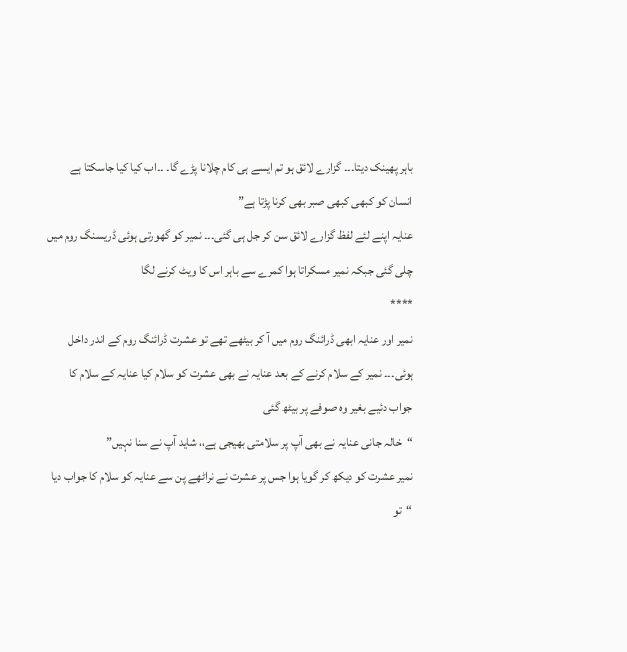باہر پھینک دیتا۔۔۔ گزارے لائق ہو تم ایسے ہی کام چلانا پڑے گا۔ ۔۔اب کیا کیا جاسکتا ہے انسان کو کبھی کبھی صبر بھی کرنا پڑتا ہے”
عنایہ اپنے لئے لفظ گزارے لائق سن کر جل ہی گئی۔۔۔ نمیر کو گھورتی ہوئی ڈریسنگ روم میں چلی گئی جبکہ نمیر مسکراتا ہوا کمرے سے باہر اس کا ویٹ کرنے لگا
****
نمیر اور عنایہ ابھی ڈرائنگ روم میں آ کر بیٹھے تھے تو عشرت ڈرائنگ روم کے اندر داخل ہوئی۔۔۔ نمیر کے سلام کرنے کے بعد عنایہ نے بھی عشرت کو سلام کیا عنایہ کے سلام کا جواب دئیے بغیر وہ صوفے پر بیٹھ گئی
“خالہ جانی عنایہ نے بھی آپ پر سلامتی بھیجی ہے،، شاید آپ نے سنا نہیں”
نمیر عشرت کو دیکھ کر گویا ہوا جس پر عشرت نے نراٹھے پن سے عنایہ کو سلام کا جواب دیا
“تو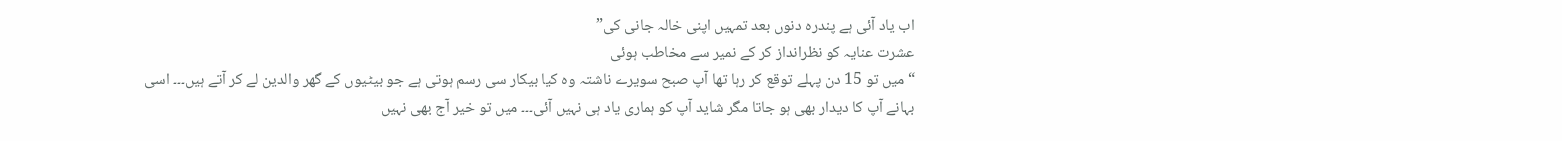اب یاد آئی ہے پندرہ دنوں بعد تمہیں اپنی خالہ جانی کی”
عشرت عنایہ کو نظرانداز کر کے نمیر سے مخاطب ہوئی
“میں تو 15 دن پہلے توقع کر رہا تھا آپ صبح سویرے ناشتہ وہ کیا بیکار سی رسم ہوتی ہے جو بیٹیوں کے گھر والدین لے کر آتے ہیں۔۔۔ اسی بہانے آپ کا دیدار بھی ہو جاتا مگر شاید آپ کو ہماری یاد ہی نہیں آئی۔۔۔ میں تو خیر آج بھی نہیں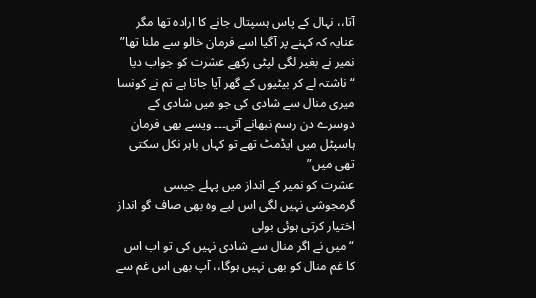آتا،، نہال کے پاس ہسپتال جانے کا ارادہ تھا مگر عنایہ کہ کہنے پر آگیا اسے فرمان خالو سے ملنا تھا”
نمیر نے بغیر لگی لپٹی رکھے عشرت کو جواب دیا
“ناشتہ لے کر بیٹیوں کے گھر آیا جاتا ہے تم نے کونسا میری منال سے شادی کی جو میں شادی کے دوسرے دن رسم نبھانے آتی۔۔۔ ویسے بھی فرمان ہاسپٹل میں ایڈمٹ تھے تو کہاں باہر نکل سکتی تھی میں”
عشرت کو نمیر کے انداز میں پہلے جیسی گرمجوشی نہیں لگی اس لیے وہ بھی صاف گو انداز اختیار کرتی ہوئی بولی
“میں نے اگر منال سے شادی نہیں کی تو اب اس کا غم منال کو بھی نہیں ہوگا،، آپ بھی اس غم سے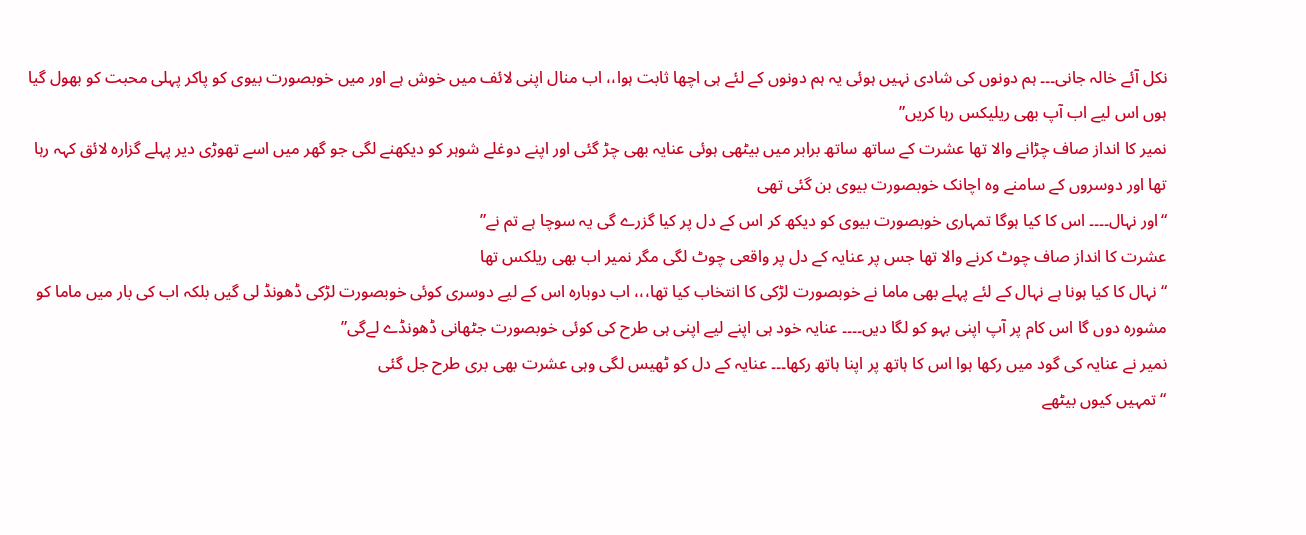نکل آئے خالہ جانی۔۔۔ ہم دونوں کی شادی نہیں ہوئی یہ ہم دونوں کے لئے ہی اچھا ثابت ہوا،، اب منال اپنی لائف میں خوش ہے اور میں خوبصورت بیوی کو پاکر پہلی محبت کو بھول گیا ہوں اس لیے اب آپ بھی ریلیکس رہا کریں”
نمیر کا انداز صاف چڑانے والا تھا عشرت کے ساتھ ساتھ برابر میں بیٹھی ہوئی عنایہ بھی چڑ گئی اور اپنے دوغلے شوہر کو دیکھنے لگی جو گھر میں اسے تھوڑی دیر پہلے گزارہ لائق کہہ رہا تھا اور دوسروں کے سامنے وہ اچانک خوبصورت بیوی بن گئی تھی
“اور نہال۔۔۔۔ اس کا کیا ہوگا تمہاری خوبصورت بیوی کو دیکھ کر اس کے دل پر کیا گزرے گی یہ سوچا ہے تم نے”
عشرت کا انداز صاف چوٹ کرنے والا تھا جس پر عنایہ کے دل پر واقعی چوٹ لگی مگر نمیر اب بھی ریلکس تھا
“نہال کا کیا ہونا ہے نہال کے لئے پہلے بھی ماما نے خوبصورت لڑکی کا انتخاب کیا تھا،،، اب دوبارہ اس کے لیے دوسری کوئی خوبصورت لڑکی ڈھونڈ لی گیں بلکہ اب کی بار میں ماما کو مشورہ دوں گا اس کام پر آپ اپنی بہو کو لگا دیں۔۔۔۔ عنایہ خود ہی اپنے لیے اپنی ہی طرح کی کوئی خوبصورت جٹھانی ڈھونڈے لےگی”
نمیر نے عنایہ کی گود میں رکھا ہوا اس کا ہاتھ پر اپنا ہاتھ رکھا۔۔۔ عنایہ کے دل کو ٹھیس لگی وہی عشرت بھی بری طرح جل گئی
“تمہیں کیوں بیٹھے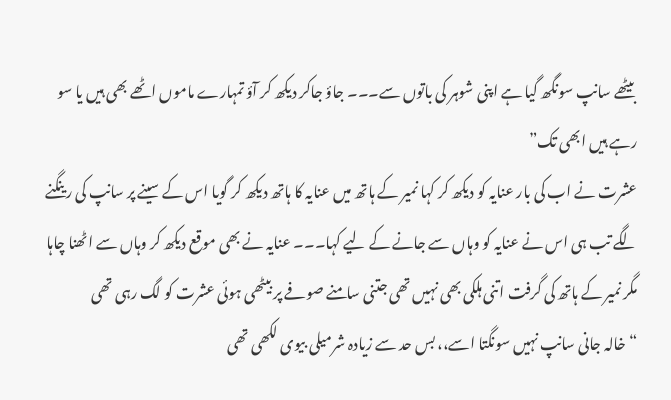بیٹھے سانپ سونگھ گیا ہے اپنی شوہر کی باتوں سے۔۔۔ جاؤ جاکر دیکھ کر آؤ تمہارے ماموں اٹھے بھی ہیں یا سو رہے ہیں ابھی تک”
عشرت نے اب کی بار عنایہ کو دیکھ کر کہا نمیر کے ہاتھ میں عنایہ کا ہاتھ دیکھ کر گویا اس کے سینے پر سانپ کی رینگنے لگے تب ہی اس نے عنایہ کو وہاں سے جانے کے لیے کہا۔۔۔ عنایہ نے بھی موقع دیکھ کر وہاں سے اٹھنا چاہا مگر نمیر کے ہاتھ کی گرفت اتنی ہلکی بھی نہیں تھی جتنی سامنے صوفے پر بیٹھی ہوئی عشرت کو لگ رہی تھی
“خالہ جانی سانپ نہیں سونگتا اسے،، بس حد سے زیادہ شرمیلی بیوی لکھی تھی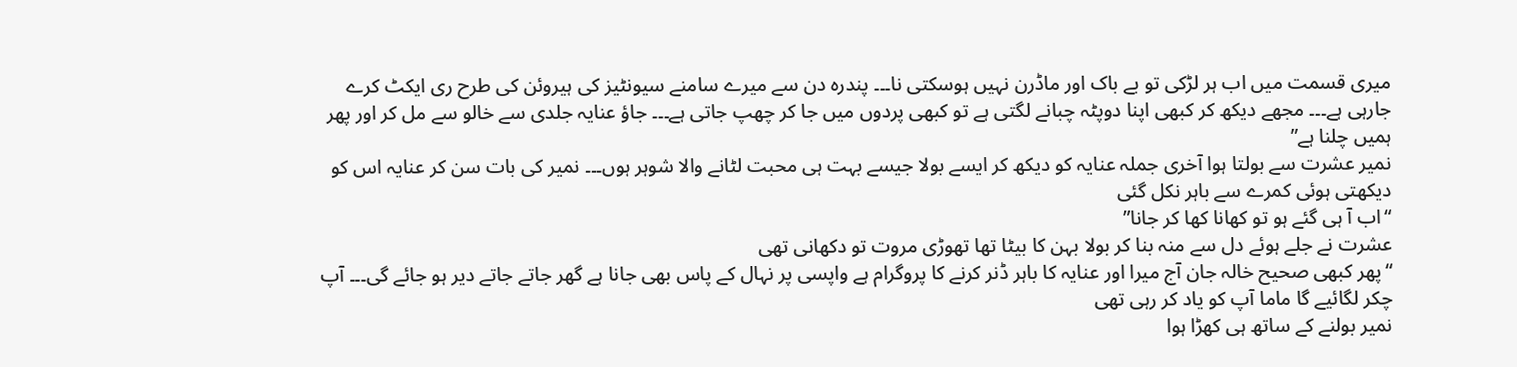میری قسمت میں اب ہر لڑکی تو بے باک اور ماڈرن نہیں ہوسکتی نا۔۔۔ پندرہ دن سے میرے سامنے سیونٹیز کی ہیروئن کی طرح ری ایکٹ کرے جارہی ہے۔۔۔ مجھے دیکھ کر کبھی اپنا دوپٹہ چبانے لگتی ہے تو کبھی پردوں میں جا کر چھپ جاتی ہے۔۔۔ جاؤ عنایہ جلدی سے خالو سے مل کر اور پھر ہمیں چلنا ہے”
نمیر عشرت سے بولتا ہوا آخری جملہ عنایہ کو دیکھ کر ایسے بولا جیسے بہت ہی محبت لٹانے والا شوہر ہوں۔۔۔ نمیر کی بات سن کر عنایہ اس کو دیکھتی ہوئی کمرے سے باہر نکل گئی
“اب آ ہی گئے ہو تو کھانا کھا کر جانا”
عشرت نے جلے ہوئے دل سے منہ بنا کر بولا بہن کا بیٹا تھا تھوڑی مروت تو دکھانی تھی
“پھر کبھی صحیح خالہ جان آج میرا اور عنایہ کا باہر ڈنر کرنے کا پروگرام ہے واپسی پر نہال کے پاس بھی جانا ہے گھر جاتے جاتے دیر ہو جائے گی۔۔۔ آپ چکر لگائیے گا ماما آپ کو یاد کر رہی تھی
نمیر بولنے کے ساتھ ہی کھڑا ہوا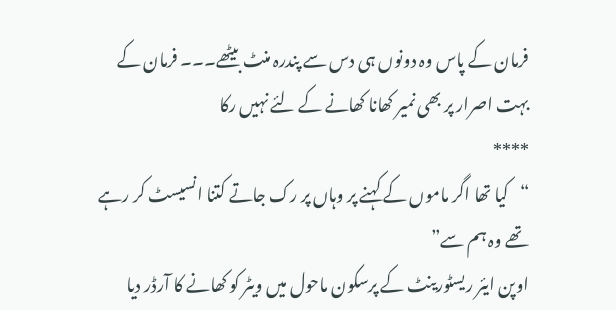فرمان کے پاس وہ دونوں ہی دس سے پندرہ منٹ بیٹھے۔۔۔ فرمان کے بہت اصرار پر بھی نمیر کھانا کھانے کے لئے نہیں رکا
****
“کیا تھا اگر ماموں کے کہنے پر وہاں پر رک جاتے کتنا انسیسٹ کر رہے تھے وہ ہم سے”
اوپن ایئر ریسٹورینٹ کے پرسکون ماحول میں ویٹر کو کھانے کا آرڈر دیا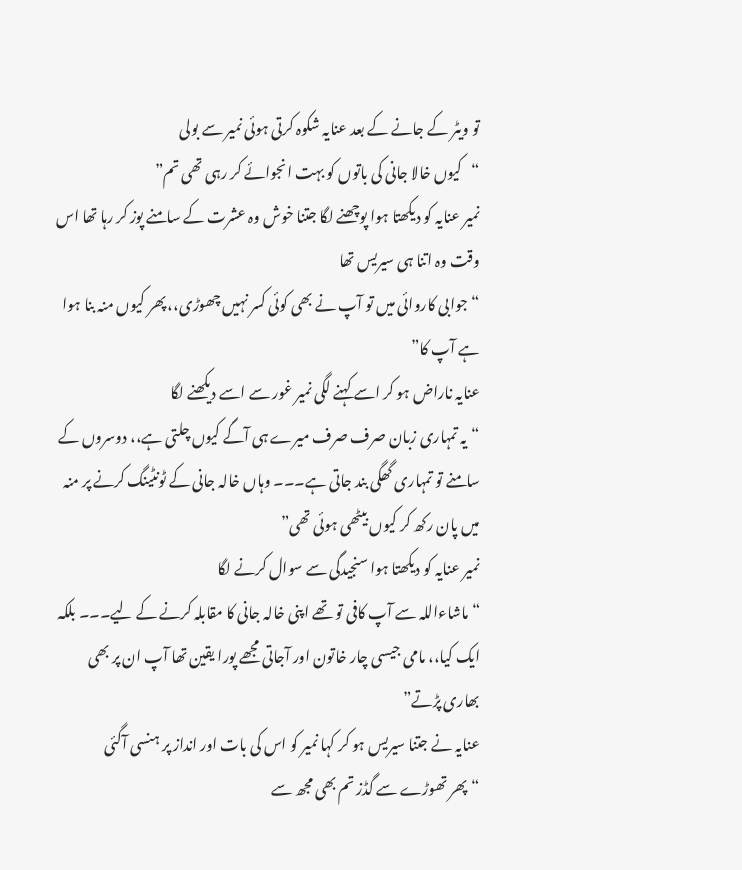تو ویٹر کے جانے کے بعد عنایہ شکوہ کرتی ہوئی نمیر سے بولی
“کیوں خالا جانی کی باتوں کو بہت انجوائے کر رہی تھی تم”
نمیر عنایہ کو دیکھتا ہوا پوچھنے لگا جتنا خوش وہ عشرت کے سامنے پوز کر رہا تھا اس وقت وہ اتنا ہی سیریس تھا
“جوابی کاروائی میں تو آپ نے بھی کوئی کسر نہیں چھوڑی،، پھر کیوں منہ بنا ہوا ہے آپ کا”
عنایہ ناراض ہو کر اسے کہنے لگی نمیر غور سے اسے دیکھنے لگا
“یہ تمہاری زبان صرف صرف میرے ہی آگے کیوں چلتی ہے،، دوسروں کے سامنے تو تمہاری گھگی بند جاتی ہے۔۔۔ وہاں خالہ جانی کے ٹونٹینگ کرنے پر منہ میں پان رکھ کر کیوں بیٹھی ہوئی تھی”
نمیر عنایہ کو دیکھتا ہوا سنجیدگی سے سوال کرنے لگا
“ماشاءاللہ سے آپ کافی تو تھے اپنی خالہ جانی کا مقابلہ کرنے کے لیے۔۔۔ بلکہ ایک کیا،، مامی جیسی چار خاتون اور آجاتی مجھے پورا یقین تھا آپ ان پر بھی بھاری پڑتے”
عنایہ نے جتنا سیریس ہو کر کہا نمیر کو اس کی بات اور انداز پر ہنسی آگئی
“پھر تھوڑے سے گڈز تم بھی مجھ سے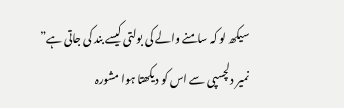سیکھ لو کہ سامنے والے کی بولتی کیسے بند کی جاتی ہے”
نمیر دلچسپی سے اس کو دیکھتا ہوا مشورہ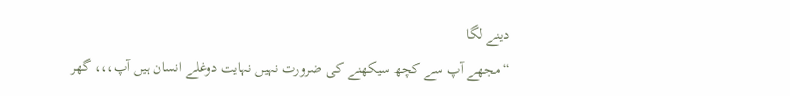دینے لگا
“مجھے آپ سے کچھ سیکھنے کی ضرورت نہیں نہایت دوغلے انسان ہیں آپ،،، گھر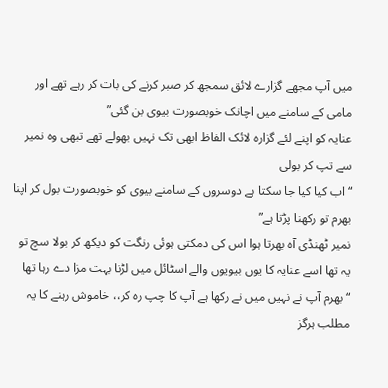میں آپ مجھے گزارے لائق سمجھ کر صبر کرنے کی بات کر رہے تھے اور مامی کے سامنے میں اچانک خوبصورت بیوی بن گئی”
عنایہ کو اپنے لئے گزارہ لائک الفاظ ابھی تک نہیں بھولے تھے تبھی وہ نمیر سے تپ کر بولی
“اب کیا کیا جا سکتا ہے دوسروں کے سامنے بیوی کو خوبصورت بول کر اپنا بھرم تو رکھنا پڑتا ہے”
نمیر ٹھنڈی آہ بھرتا ہوا اس کی دمکتی ہوئی رنگت کو دیکھ کر بولا سچ تو یہ تھا اسے عنایہ کا یوں بیویوں والے اسٹائل میں لڑنا بہت مزا دے رہا تھا
“بھرم آپ نے نہیں میں نے رکھا ہے آپ کا چپ رہ کر،، خاموش رہنے کا یہ مطلب ہرگز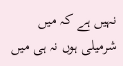نہیں ہے کہ میں شرمیلی ہوں نہ ہی میں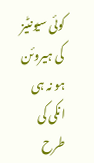کوئی سیونٹیز کی ہیروئن ہو نہ ہی انکی کی طرح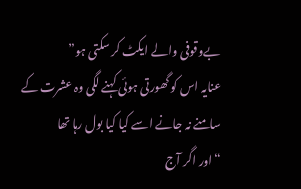بےوقوفی والے ایکٹ کر سکتی ہو”
عنایہ اس کو گھورتی ہوئی کہنے لگی وہ عشرت کے سامنے نہ جانے اسے کیا کیا بول رہا تھا
“اور اگر آج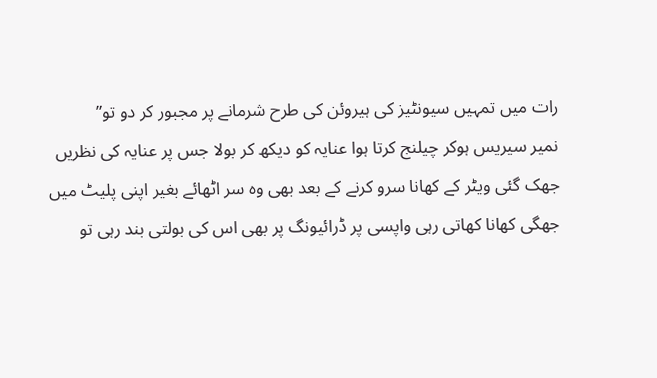رات میں تمہیں سیونٹیز کی ہیروئن کی طرح شرمانے پر مجبور کر دو تو”
نمیر سیریس ہوکر چیلنج کرتا ہوا عنایہ کو دیکھ کر بولا جس پر عنایہ کی نظریں جھک گئی ویٹر کے کھانا سرو کرنے کے بعد بھی وہ سر اٹھائے بغیر اپنی پلیٹ میں جھگی کھانا کھاتی رہی واپسی پر ڈرائیونگ پر بھی اس کی بولتی بند رہی تو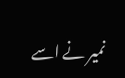نمیر نے اسے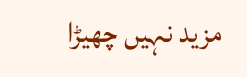مزید نہیں چھیڑا